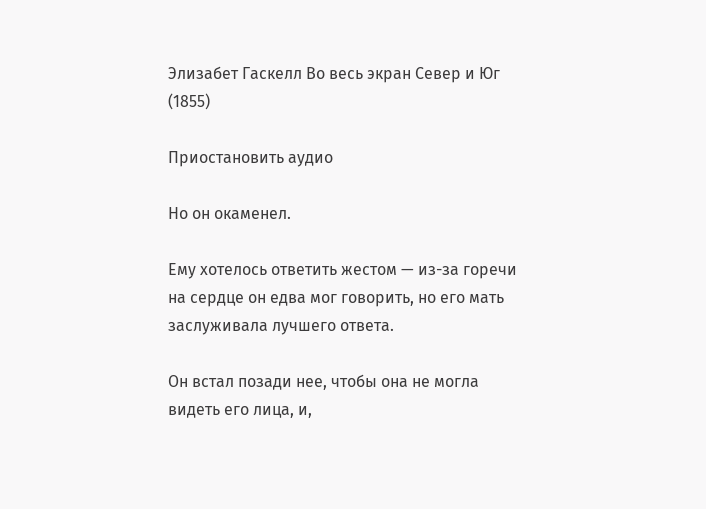Элизабет Гаскелл Во весь экран Север и Юг (1855)

Приостановить аудио

Но он окаменел.

Ему хотелось ответить жестом — из-за горечи на сердце он едва мог говорить, но его мать заслуживала лучшего ответа.

Он встал позади нее, чтобы она не могла видеть его лица, и,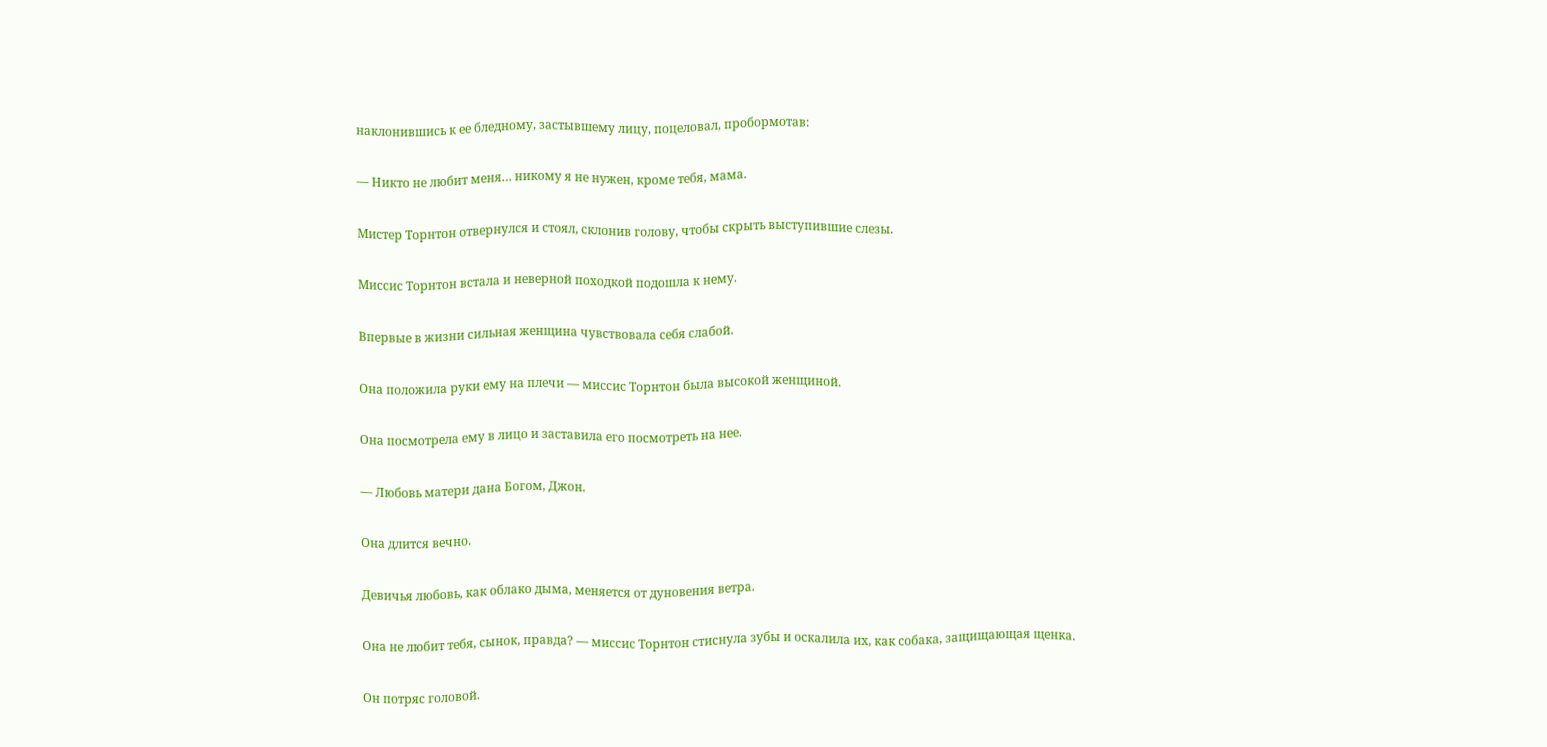наклонившись к ее бледному, застывшему лицу, поцеловал, пробормотав:

— Никто не любит меня… никому я не нужен, кроме тебя, мама.

Мистер Торнтон отвернулся и стоял, склонив голову, чтобы скрыть выступившие слезы.

Миссис Торнтон встала и неверной походкой подошла к нему.

Впервые в жизни сильная женщина чувствовала себя слабой.

Она положила руки ему на плечи — миссис Торнтон была высокой женщиной.

Она посмотрела ему в лицо и заставила его посмотреть на нее.

— Любовь матери дана Богом, Джон.

Она длится вечно.

Девичья любовь, как облако дыма, меняется от дуновения ветра.

Она не любит тебя, сынок, правда? — миссис Торнтон стиснула зубы и оскалила их, как собака, защищающая щенка.

Он потряс головой.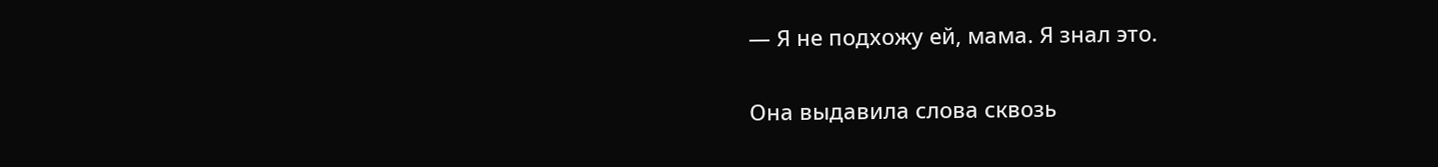— Я не подхожу ей, мама. Я знал это.

Она выдавила слова сквозь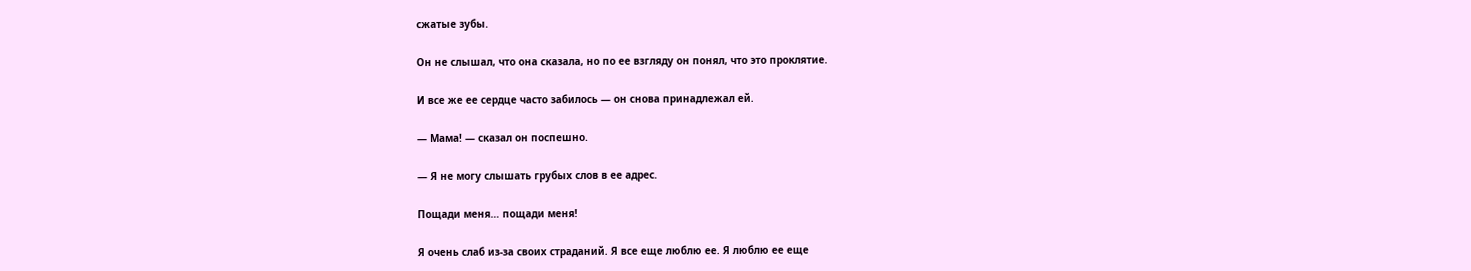сжатые зубы.

Он не слышал, что она сказала, но по ее взгляду он понял, что это проклятие.

И все же ее сердце часто забилось — он снова принадлежал ей.

— Мама! — сказал он поспешно.

— Я не могу слышать грубых слов в ее адрес.

Пощади меня… пощади меня!

Я очень слаб из-за своих страданий. Я все еще люблю ее. Я люблю ее еще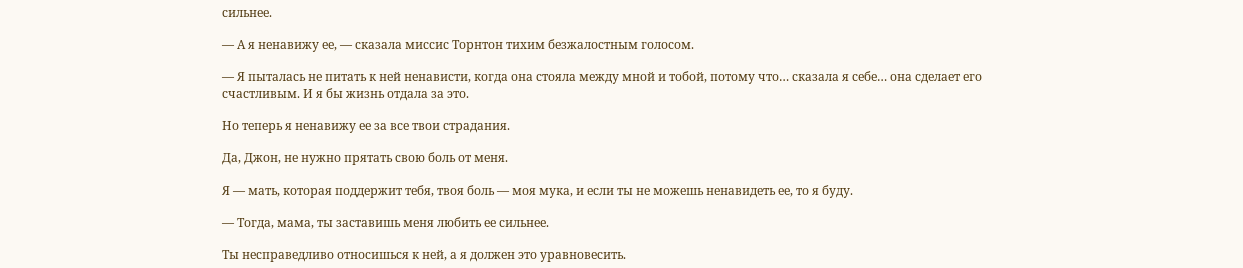сильнее.

— А я ненавижу ее, — сказала миссис Торнтон тихим безжалостным голосом.

— Я пыталась не питать к ней ненависти, когда она стояла между мной и тобой, потому что… сказала я себе… она сделает его счастливым. И я бы жизнь отдала за это.

Но теперь я ненавижу ее за все твои страдания.

Да, Джон, не нужно прятать свою боль от меня.

Я — мать, которая поддержит тебя, твоя боль — моя мука, и если ты не можешь ненавидеть ее, то я буду.

— Тогда, мама, ты заставишь меня любить ее сильнее.

Ты несправедливо относишься к ней, а я должен это уравновесить.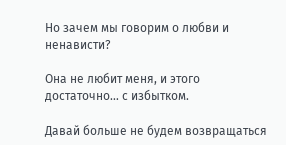Но зачем мы говорим о любви и ненависти?

Она не любит меня, и этого достаточно… с избытком.

Давай больше не будем возвращаться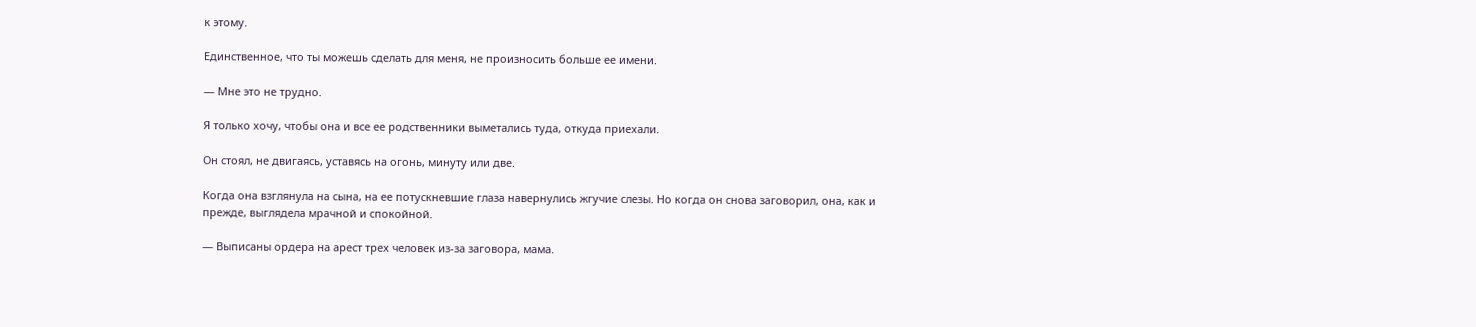к этому.

Единственное, что ты можешь сделать для меня, не произносить больше ее имени.

— Мне это не трудно.

Я только хочу, чтобы она и все ее родственники выметались туда, откуда приехали.

Он стоял, не двигаясь, уставясь на огонь, минуту или две.

Когда она взглянула на сына, на ее потускневшие глаза навернулись жгучие слезы. Но когда он снова заговорил, она, как и прежде, выглядела мрачной и спокойной.

— Выписаны ордера на арест трех человек из-за заговора, мама.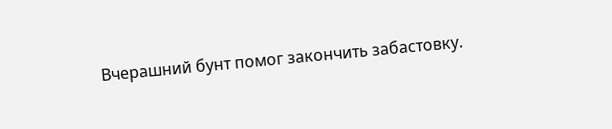Вчерашний бунт помог закончить забастовку.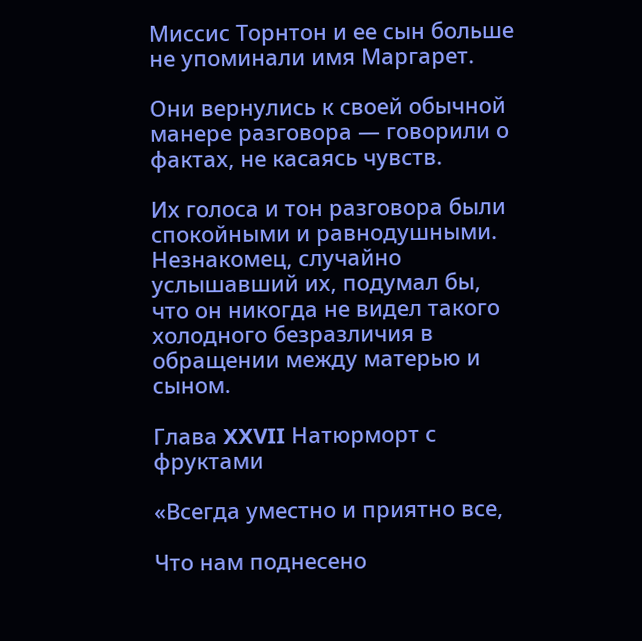Миссис Торнтон и ее сын больше не упоминали имя Маргарет.

Они вернулись к своей обычной манере разговора — говорили о фактах, не касаясь чувств.

Их голоса и тон разговора были спокойными и равнодушными. Незнакомец, случайно услышавший их, подумал бы, что он никогда не видел такого холодного безразличия в обращении между матерью и сыном.

Глава XXVII Натюрморт с фруктами

«Всегда уместно и приятно все,

Что нам поднесено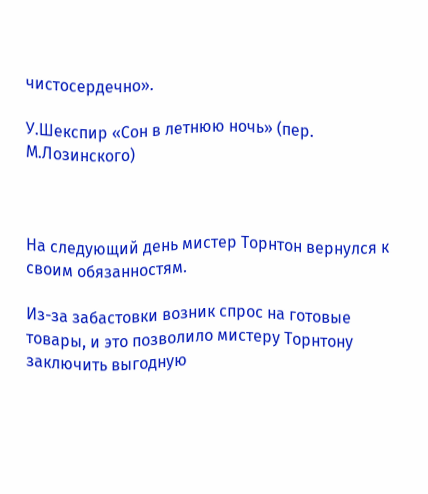чистосердечно».

У.Шекспир «Сон в летнюю ночь» (пер. М.Лозинского)



На следующий день мистер Торнтон вернулся к своим обязанностям.

Из-за забастовки возник спрос на готовые товары, и это позволило мистеру Торнтону заключить выгодную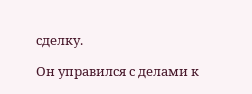сделку.

Он управился с делами к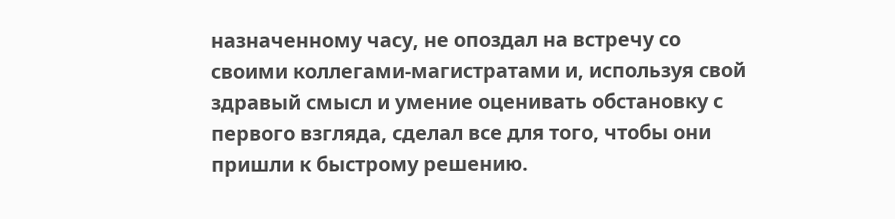назначенному часу, не опоздал на встречу со своими коллегами-магистратами и, используя свой здравый смысл и умение оценивать обстановку с первого взгляда, сделал все для того, чтобы они пришли к быстрому решению.